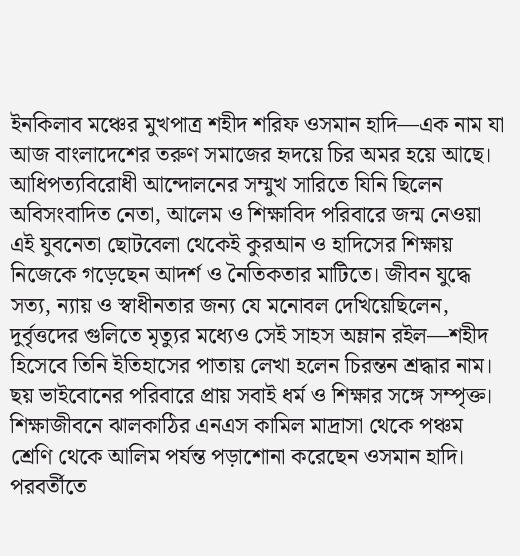ইনকিলাব মঞ্চের মুখপাত্র শহীদ শরিফ ওসমান হাদি—এক নাম যা আজ বাংলাদেশের তরুণ সমাজের হৃদয়ে চির অমর হয়ে আছে। আধিপত্যবিরোধী আন্দোলনের সম্মুখ সারিতে যিনি ছিলেন অবিসংবাদিত নেতা, আলেম ও শিক্ষাবিদ পরিবারে জন্ম নেওয়া এই যুবনেতা ছোটবেলা থেকেই কুরআন ও হাদিসের শিক্ষায় নিজেকে গড়েছেন আদর্শ ও নৈতিকতার মাটিতে। জীবন যুদ্ধে সত্য, ন্যায় ও স্বাধীনতার জন্য যে মনোবল দেখিয়েছিলেন, দুর্বৃত্তদের গুলিতে মৃত্যুর মধ্যেও সেই সাহস অম্লান রইল—শহীদ হিসেবে তিনি ইতিহাসের পাতায় লেখা হলেন চিরন্তন শ্রদ্ধার নাম।
ছয় ভাইবোনের পরিবারে প্রায় সবাই ধর্ম ও শিক্ষার সঙ্গে সম্পৃক্ত। শিক্ষাজীবনে ঝালকাঠির এনএস কামিল মাদ্রাসা থেকে পঞ্চম শ্রেণি থেকে আলিম পর্যন্ত পড়াশোনা করেছেন ওসমান হাদি। পরবর্তীতে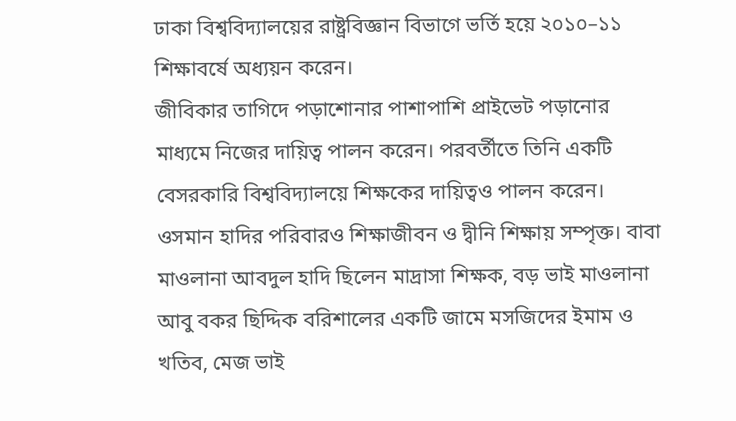ঢাকা বিশ্ববিদ্যালয়ের রাষ্ট্রবিজ্ঞান বিভাগে ভর্তি হয়ে ২০১০–১১ শিক্ষাবর্ষে অধ্যয়ন করেন।
জীবিকার তাগিদে পড়াশোনার পাশাপাশি প্রাইভেট পড়ানোর মাধ্যমে নিজের দায়িত্ব পালন করেন। পরবর্তীতে তিনি একটি বেসরকারি বিশ্ববিদ্যালয়ে শিক্ষকের দায়িত্বও পালন করেন।
ওসমান হাদির পরিবারও শিক্ষাজীবন ও দ্বীনি শিক্ষায় সম্পৃক্ত। বাবা মাওলানা আবদুল হাদি ছিলেন মাদ্রাসা শিক্ষক, বড় ভাই মাওলানা আবু বকর ছিদ্দিক বরিশালের একটি জামে মসজিদের ইমাম ও খতিব, মেজ ভাই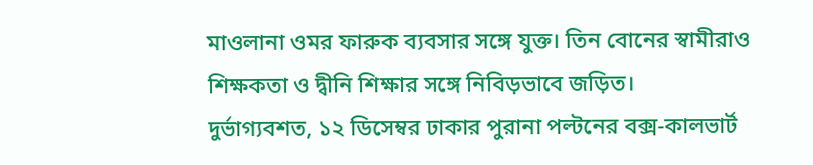মাওলানা ওমর ফারুক ব্যবসার সঙ্গে যুক্ত। তিন বোনের স্বামীরাও শিক্ষকতা ও দ্বীনি শিক্ষার সঙ্গে নিবিড়ভাবে জড়িত।
দুর্ভাগ্যবশত, ১২ ডিসেম্বর ঢাকার পুরানা পল্টনের বক্স-কালভার্ট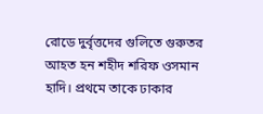রোডে দুর্বৃত্তদের গুলিতে গুরুতর আহত হন শহীদ শরিফ ওসমান হাদি। প্রথমে তাকে ঢাকার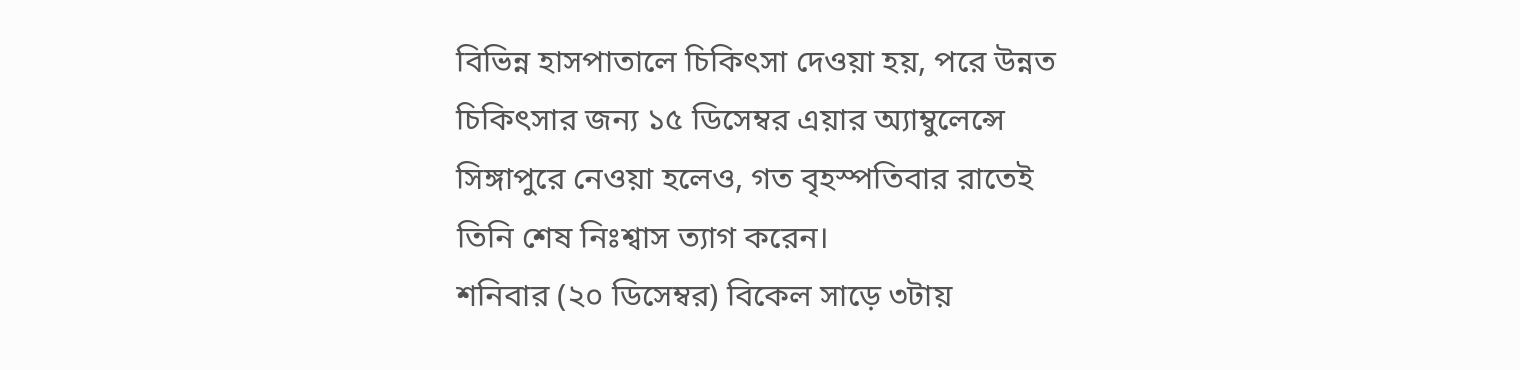বিভিন্ন হাসপাতালে চিকিৎসা দেওয়া হয়, পরে উন্নত চিকিৎসার জন্য ১৫ ডিসেম্বর এয়ার অ্যাম্বুলেন্সে সিঙ্গাপুরে নেওয়া হলেও, গত বৃহস্পতিবার রাতেই তিনি শেষ নিঃশ্বাস ত্যাগ করেন।
শনিবার (২০ ডিসেম্বর) বিকেল সাড়ে ৩টায়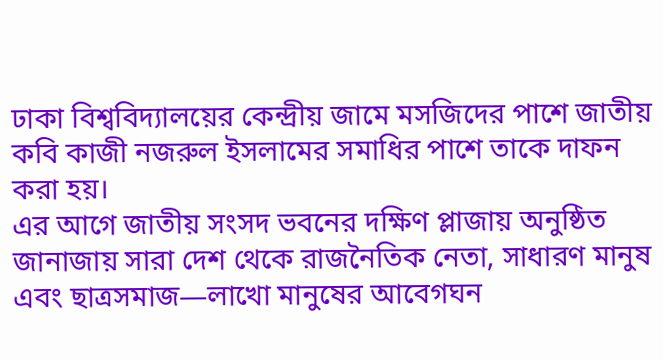ঢাকা বিশ্ববিদ্যালয়ের কেন্দ্রীয় জামে মসজিদের পাশে জাতীয় কবি কাজী নজরুল ইসলামের সমাধির পাশে তাকে দাফন করা হয়।
এর আগে জাতীয় সংসদ ভবনের দক্ষিণ প্লাজায় অনুষ্ঠিত জানাজায় সারা দেশ থেকে রাজনৈতিক নেতা, সাধারণ মানুষ এবং ছাত্রসমাজ—লাখো মানুষের আবেগঘন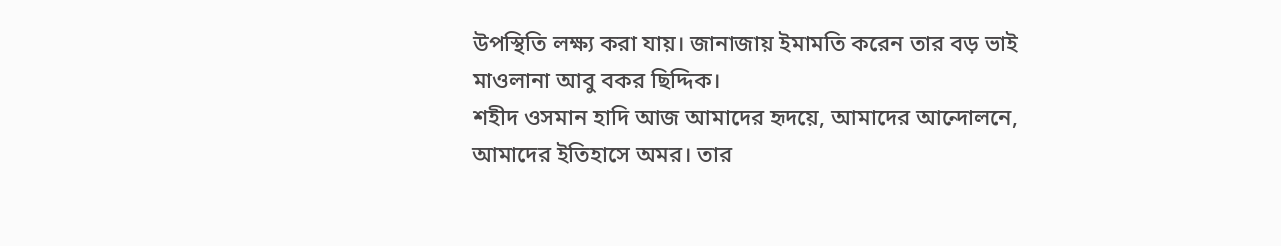উপস্থিতি লক্ষ্য করা যায়। জানাজায় ইমামতি করেন তার বড় ভাই মাওলানা আবু বকর ছিদ্দিক।
শহীদ ওসমান হাদি আজ আমাদের হৃদয়ে, আমাদের আন্দোলনে, আমাদের ইতিহাসে অমর। তার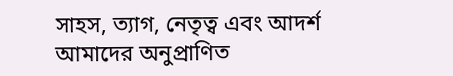সাহস, ত্যাগ, নেতৃত্ব এবং আদর্শ আমাদের অনুপ্রাণিত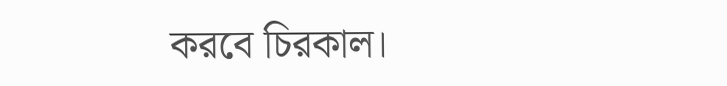করবে চিরকাল।